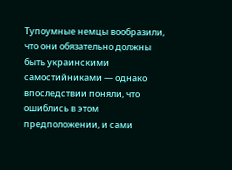Тупоумные немцы вообразили, что они обязательно должны быть украинскими самостийниками — однако впоследствии поняли, что ошиблись в этом предположении, и сами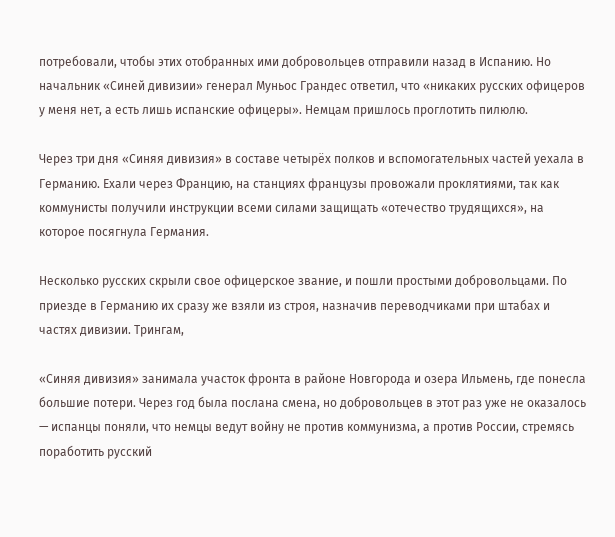потребовали, чтобы этих отобранных ими добровольцев отправили назад в Испанию. Но начальник «Синей дивизии» генерал Муньос Грандес ответил, что «никаких русских офицеров у меня нет, а есть лишь испанские офицеры». Немцам пришлось проглотить пилюлю.

Через три дня «Синяя дивизия» в составе четырёх полков и вспомогательных частей уехала в Германию. Ехали через Францию, на станциях французы провожали проклятиями, так как коммунисты получили инструкции всеми силами защищать «отечество трудящихся», на которое посягнула Германия.

Несколько русских скрыли свое офицерское звание, и пошли простыми добровольцами. По приезде в Германию их сразу же взяли из строя, назначив переводчиками при штабах и частях дивизии. Трингам,

«Синяя дивизия» занимала участок фронта в районе Новгорода и озера Ильмень, где понесла большие потери. Через год была послана смена, но добровольцев в этот раз уже не оказалось — испанцы поняли, что немцы ведут войну не против коммунизма, а против России, стремясь поработить русский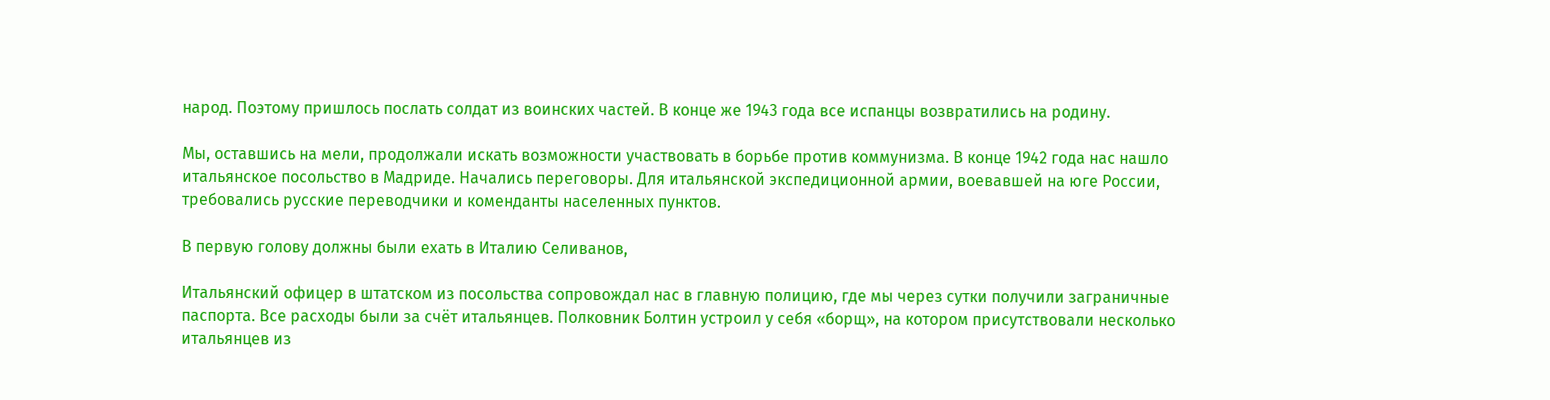народ. Поэтому пришлось послать солдат из воинских частей. В конце же 1943 года все испанцы возвратились на родину.

Мы, оставшись на мели, продолжали искать возможности участвовать в борьбе против коммунизма. В конце 1942 года нас нашло итальянское посольство в Мадриде. Начались переговоры. Для итальянской экспедиционной армии, воевавшей на юге России, требовались русские переводчики и коменданты населенных пунктов.

В первую голову должны были ехать в Италию Селиванов,

Итальянский офицер в штатском из посольства сопровождал нас в главную полицию, где мы через сутки получили заграничные паспорта. Все расходы были за счёт итальянцев. Полковник Болтин устроил у себя «борщ», на котором присутствовали несколько итальянцев из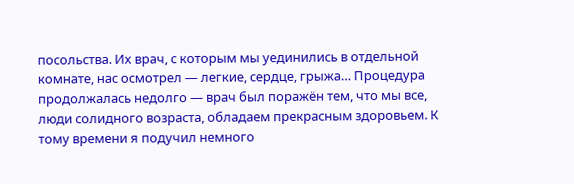посольства. Их врач, с которым мы уединились в отдельной комнате, нас осмотрел — легкие, сердце, грыжа… Процедура продолжалась недолго — врач был поражён тем, что мы все, люди солидного возраста, обладаем прекрасным здоровьем. К тому времени я подучил немного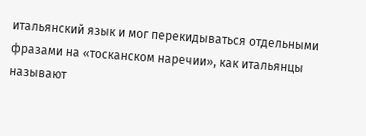итальянский язык и мог перекидываться отдельными фразами на «тосканском наречии», как итальянцы называют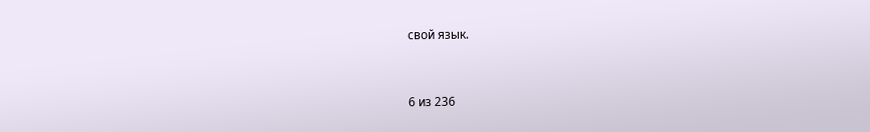свой язык.



6 из 236